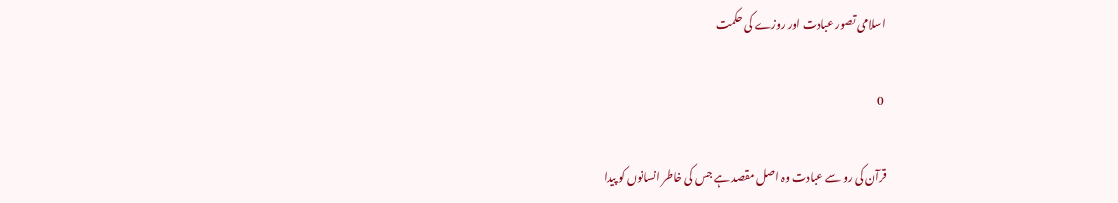اسلامی تصور عبادت اور روزے کی حکمت

 0

قرآن کی رو سے عبادت وہ اصل مقصد ہے جس کی خاطر انسانوں کو پیدا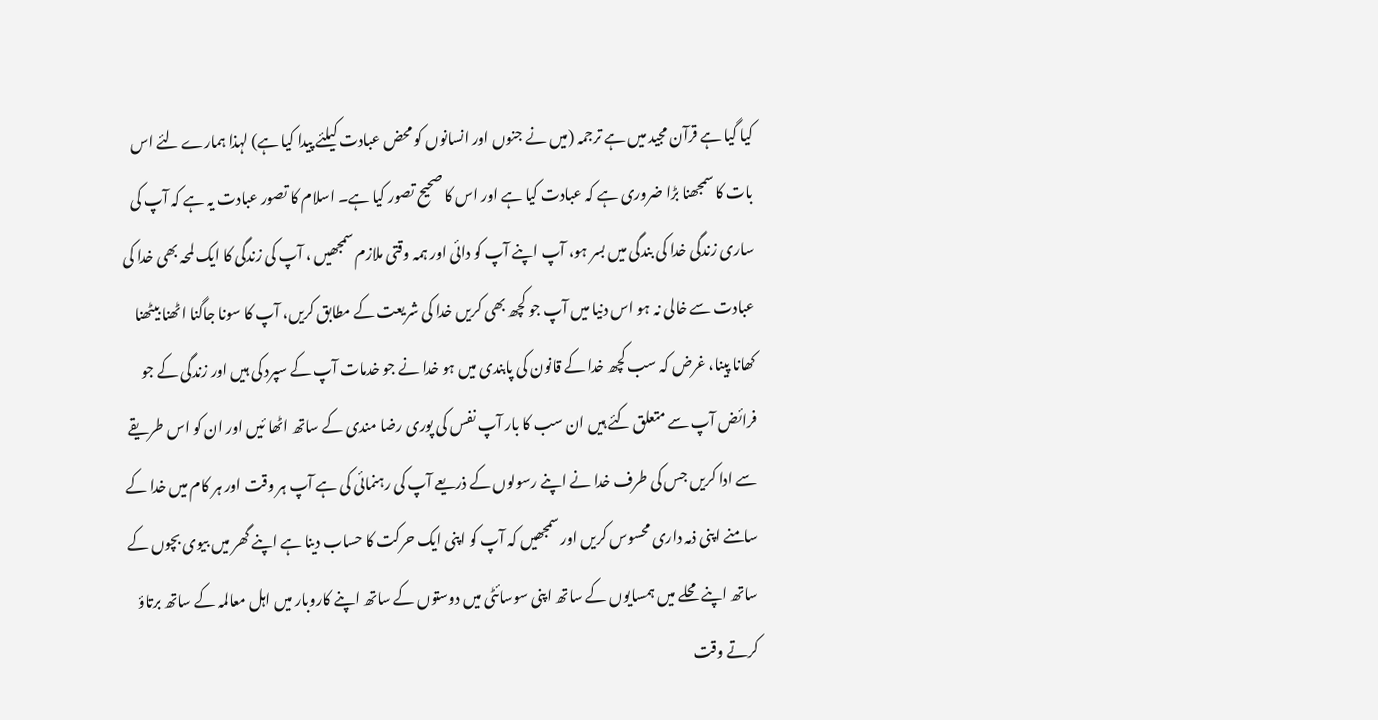کیا گیا ہے قرآن مجید میں ہے ترجمہ (میں نے جنوں اور انسانوں کو محض عبادت کیلئے پیدا کیا ہے) لہذا ہمارے لئے اس بات کا سمجھنا بڑا ضروری ہے کہ عبادت کیا ہے اور اس کا صحیح تصور کیا ہے۔ اسلام کا تصور عبادت یہ ہے کہ آپ کی ساری زندگی خدا کی بندگی میں بسر ہو، آپ اپنے آپ کو دائی اور ہمہ وقتی ملازم سمجھیں ، آپ کی زندگی کا ایک لمحہ بھی خدا کی عبادت سے خالی نہ ہو اس دنیا میں آپ جو کچھ بھی کریں خدا کی شریعت کے مطابق کریں، آپ کا سونا جاگنا اٹھنا بیٹھنا کھانا پینا، غرض کہ سب کچھ خدا کے قانون کی پابندی میں ہو خدا نے جو خدمات آپ کے سپرد کی ہیں اور زندگی کے جو فرائض آپ سے متعلق کئے ہیں ان سب کا بار آپ نفس کی پوری رضا مندی کے ساتھ اٹھا ئیں اور ان کو اس طریقے سے ادا کریں جس کی طرف خدا نے اپنے رسولوں کے ذریعے آپ کی رہنمائی کی ہے آپ ہر وقت اور ہر کام میں خدا کے سامنے اپنی ذمہ داری محسوس کریں اور سمجھیں کہ آپ کو اپنی ایک حرکت کا حساب دینا ہے اپنے گھر میں بیوی بچوں کے ساتھ اپنے محلے میں ہمسایوں کے ساتھ اپنی سوسائٹی میں دوستوں کے ساتھ اپنے کاروبار میں اہل معالمہ کے ساتھ برتاؤ کرتے وقت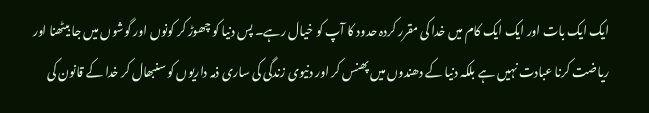ایک ایک بات اور ایک ایک کام میں خدا کی مقرر کردہ حدود کا آپ کو خیال رہے۔ پس دنیا کو چھوڑ کر کونوں اور گوشوں میں جا بیٹھنا اور ریاضت کرنا عبادت نہیں ہے بلکہ دنیا کے دھندوں میں پھنس کر اور دنیوی زندگی کی ساری ذمہ داریوں کو سنبھال کر خدا کے قانون کی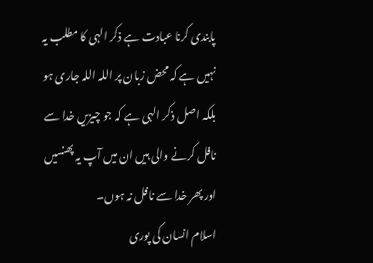پابندی کرنا عبادت ہے ذکر الہی کا مطلب یہ نہیں ہے کہ محض زبان پر اللہ اللہ جاری ہو بلکہ اصل ذکر الہی ہے کہ جو چیزیں خدا سے نافل کرنے والی ہیں ان میں آپ یہ پھنسیں اور پھر خدا سے نافل نہ ہوں۔
اسلام انسان کی پوری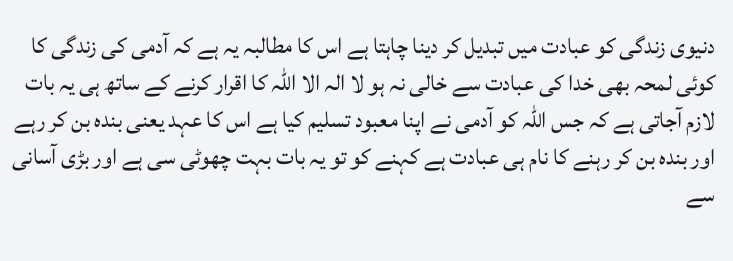دنیوی زندگی کو عبادت میں تبدیل کر دینا چاہتا ہے اس کا مطالبہ یہ ہے کہ آدمی کی زندگی کا کوئی لمحہ بھی خدا کی عبادت سے خالی نہ ہو لا الہ الا اللہ کا اقرار کرنے کے ساتھ ہی یہ بات لازم آجاتی ہے کہ جس اللہ کو آدمی نے اپنا معبود تسلیم کیا ہے اس کا عہد یعنی بندہ بن کر رہے اور بندہ بن کر رہنے کا نام ہی عبادت ہے کہنے کو تو یہ بات بہت چھوٹی سی ہے اور بڑی آسانی سے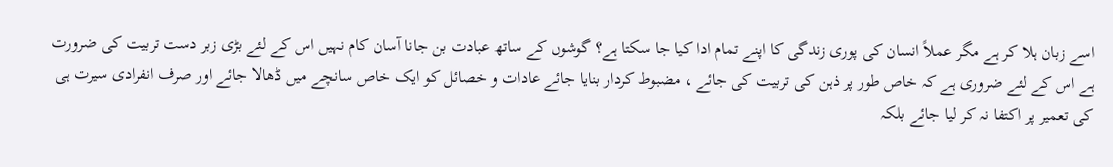اسے زبان ہلا کر ہے مگر عملاً انسان کی پوری زندگی کا اپنے تمام ادا کیا جا سکتا ہے؟ گوشوں کے ساتھ عبادت بن جانا آسان کام نہیں اس کے لئے بڑی زبر دست تربیت کی ضرورت ہے اس کے لئے ضروری ہے کہ خاص طور پر ذہن کی تربیت کی جائے ، مضبوط کردار بنایا جائے عادات و خصائل کو ایک خاص سانچے میں ڈھالا جائے اور صرف انفرادی سیرت ہی کی تعمیر پر اکتفا نہ کر لیا جائے بلکہ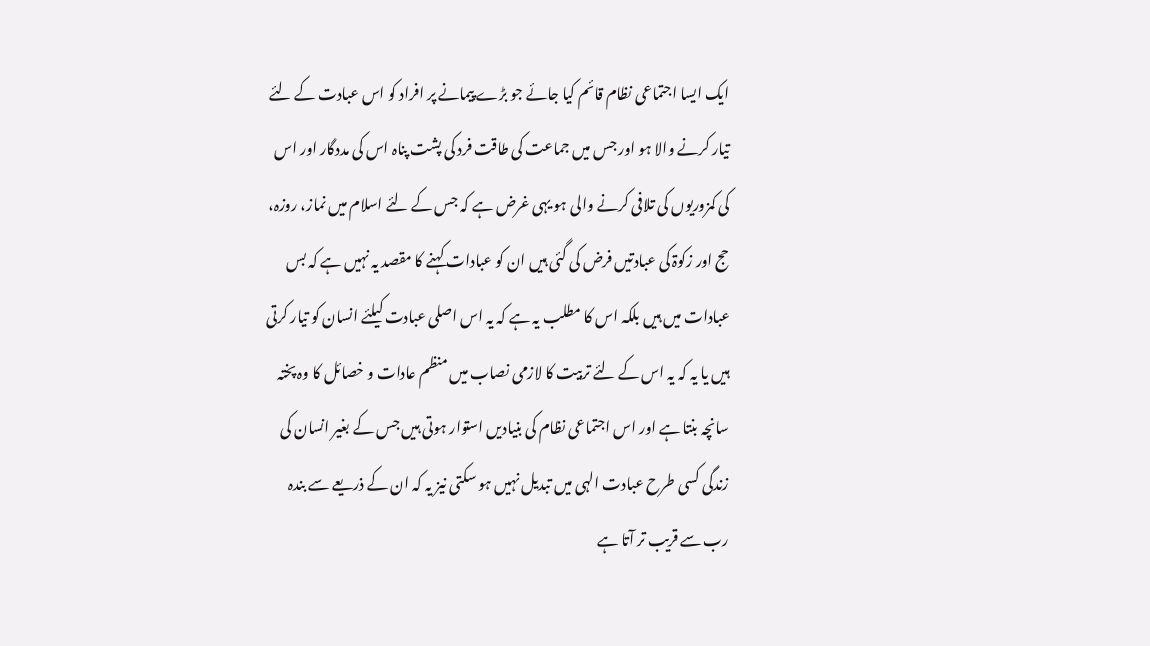ایک ایسا اجتماعی نظام قائم کیا جائے جو بڑے پیمانے پر افراد کو اس عبادت کے لئے تیار کرنے والا ہو اور جس میں جماعت کی طاقت فرد کی پشت پناہ اس کی مددگار اور اس کی کمزوریوں کی تلافی کرنے والی ہو یہی غرض ہے کہ جس کے لئے اسلام میں نماز، روزہ، حج اور زکوۃ کی عبادتیں فرض کی گئی ہیں ان کو عبادات کہنے کا مقصد یہ نہیں ہے کہ بس عبادات میں ہیں بلکہ اس کا مطلب یہ ہے کہ یہ اس اصلی عبادت کیلئے انسان کو تیار کرتی ہیں یا یہ کہ یہ اس کے لئے تربیت کا لازمی نصاب میں منظم عادات و خصائل کا وہ پختہ سانچہ بنتا ہے اور اس اجتماعی نظام کی بنیادیں استوار ہوتی ہیں جس کے بغیر انسان کی زندگی کسی طرح عبادت الہی میں تبدیل نہیں ہو سکتی نیز یہ کہ ان کے ذریعے سے بندہ رب سے قریب تر آتا ہے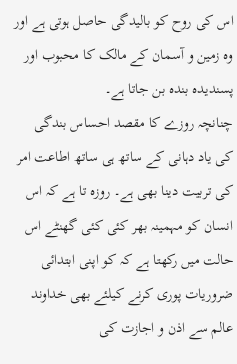اس کی روح کو بالیدگی حاصل ہوتی ہے اور وہ زمین و آسمان کے مالک کا محبوب اور پسندیدہ بندہ بن جاتا ہے۔
چنانچہ روزے کا مقصد احساس بندگی کی یاد دہانی کے ساتھ ہی ساتھ اطاعت امر کی تربیت دینا بھی ہے۔ روزہ تا ہے کہ اس انسان کو مہمینہ بھر کئی کئی گھنٹے اس حالت میں رکھتا ہے کہ کو اپنی ابتدائی ضروریات پوری کرنے کیلئے بھی خداوند عالم سے اذن و اجازت کی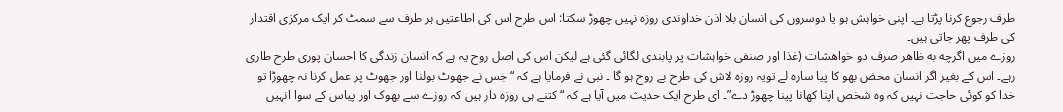طرف رجوع کرنا پڑتا ہے۔ اپنی خواہش ہو یا دوسروں کی انسان بلا اذن خداوندی روزه نہیں چھوڑ سکتا: اس طرح اس کی اطاعتیں ہر طرف سے سمٹ کر ایک مرکزی اقتدار کی طرف پھر جاتی ہیں۔
روزے میں اگرچه به ظاهر صرف دو خواهشات (غذا اور صنفی خواہشات پر پابندی لگائی گئی ہے لیکن اس کی اصل روح یہ ہے کہ انسان زندگی کا احسان پوری طرح طاری رہے۔ اس کے بغیر اگر انسان محض بھو کا پیا سارہ لے تویہ روزہ لاش کی طرح بے روح ہو گا ۔ نبی نے فرمایا ہے کہ “جس نے جھوٹ بولنا اور جھوٹ پر عمل کرنا نہ چھوڑا تو خدا کو کوئی حاجت نہیں کہ وہ شخص اپنا کھانا پینا چھوڑ دے”۔ ای طرح ایک حدیث میں آیا ہے کہ “کتنے ہی روزہ دار ہیں کہ روزے سے بھوک اور پیاس کے سوا انہیں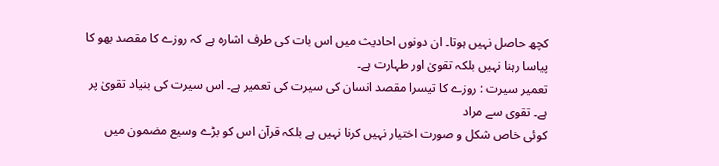کچھ حاصل نہیں ہوتا۔ ان دونوں احادیث میں اس بات کی طرف اشارہ ہے کہ روزے کا مقصد بھو کا پیاسا رہنا نہیں بلکہ تقویٰ اور طہارت ہے۔
تعمیر سیرت : روزے کا تیسرا مقصد انسان کی سیرت کی تعمیر ہے۔ اس سیرت کی بنیاد تقویٰ پر ہے۔ تقوی سے مراد
کوئی خاص شکل و صورت اختیار نہیں کرنا نہیں ہے بلکہ قرآن اس کو بڑے وسیع مضمون میں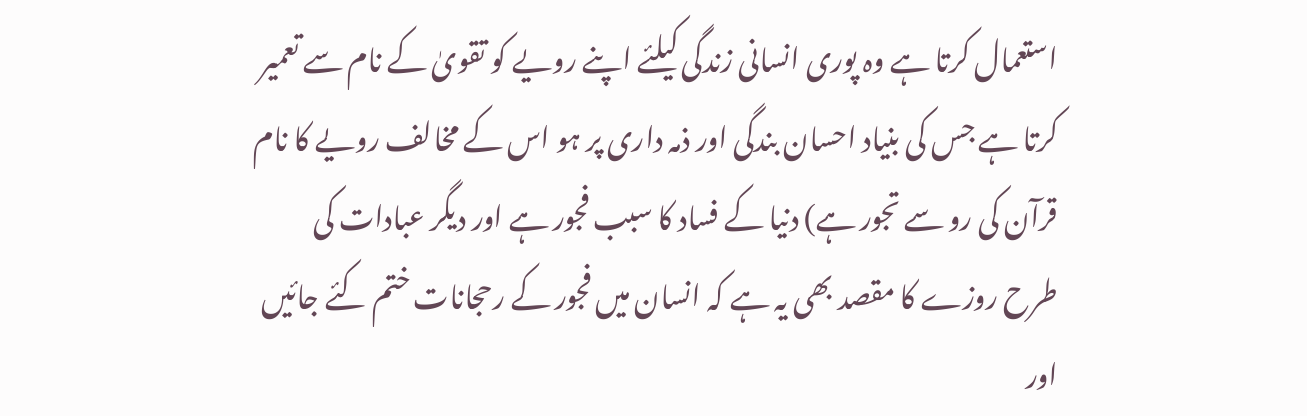استعمال کرتا ہے وہ پوری انسانی زندگی کیلئے اپنے رویے کو تقویٰ کے نام سے تعمیر کرتا ہے جس کی بنیاد احسان بندگی اور ذمہ داری پر ہو اس کے مخالف رویے کا نام قرآن کی رو سے تجور ہے) دنیا کے فساد کا سبب فجور ہے اور دیگر عبادات کی طرح روزے کا مقصد بھی یہ ہے کہ انسان میں فجور کے رحجانات ختم کئے جائیں اور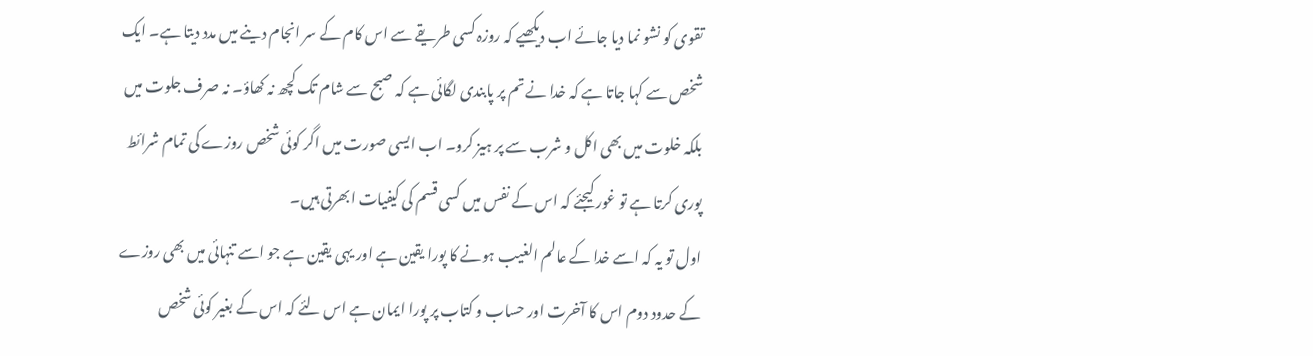تقوی کو نشو نما دیا جائے اب دیکھیے کہ روزہ کسی طریقے سے اس کام کے سر انجام دینے میں مدد دیتا ہے۔ ایک شخص سے کہا جاتا ہے کہ خدا نے تم پر پابندی لگائی ہے کہ صبح سے شام تک کچھ نہ کھاؤ۔ نہ صرف جلوت میں بلکہ خلوت میں بھی اکل و شرب سے پر ہیز کرو۔ اب ایسی صورت میں اگر کوئی شخص روزے کی تمام شرائط پوری کرتا ہے تو غور کیجئے کہ اس کے نفس میں کسی قسم کی کیفیات ابھرتی ہیں۔
اول تو یہ کہ اسے خدا کے عالم الغیب ہونے کا پورا یقین ہے اور یہی یقین ہے جو اسے تنہائی میں بھی روزے کے حدود دوم اس کا آخرت اور حساب و کتاب پر پورا ایمان ہے اس لئے کہ اس کے بغیر کوئی شخص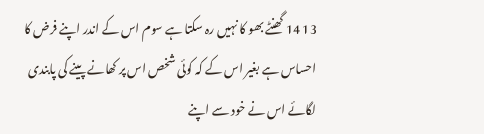13 14 گھنٹے بھو کا نہیں رہ سکتا ہے سوم اس کے اندر اپنے فرض کا احساس ہے بغیر اس کے کہ کوئی شخص اس پر کھانے پینے کی پابندی لگائے اس نے خود سے اپنے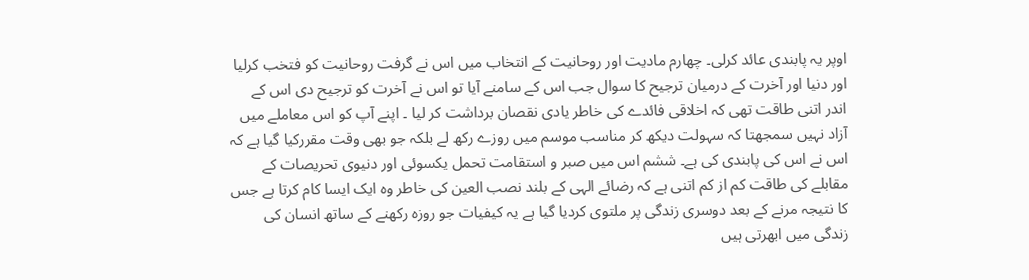اوپر یہ پابندی عائد کرلی۔ چهارم مادیت اور روحانیت کے انتخاب میں اس نے گرفت روحانیت کو فتخب کرلیا اور دنیا اور آخرت کے درمیان ترجیح کا سوال جب اس کے سامنے آیا تو اس نے آخرت کو ترجیح دی اس کے اندر اتنی طاقت تھی کہ اخلاقی فائدے کی خاطر یادی نقصان برداشت کر لیا ۔ اپنے آپ کو اس معاملے میں آزاد نہیں سمجھتا کہ سہولت دیکھ کر مناسب موسم میں روزے رکھ لے بلکہ جو بھی وقت مقررکیا گیا ہے کہ اس نے اس کی پابندی کی ہے۔ ششم اس میں صبر و استقامت تحمل یکسوئی اور دنیوی تحریصات کے مقابلے کی طاقت کم از کم اتنی ہے کہ رضائے الہی کے بلند نصب العین کی خاطر وہ ایک ایسا کام کرتا ہے جس کا نتیجہ مرنے کے بعد دوسری زندگی پر ملتوی کردیا گیا ہے یہ کیفیات جو روزہ رکھنے کے ساتھ انسان کی زندگی میں ابھرتی ہیں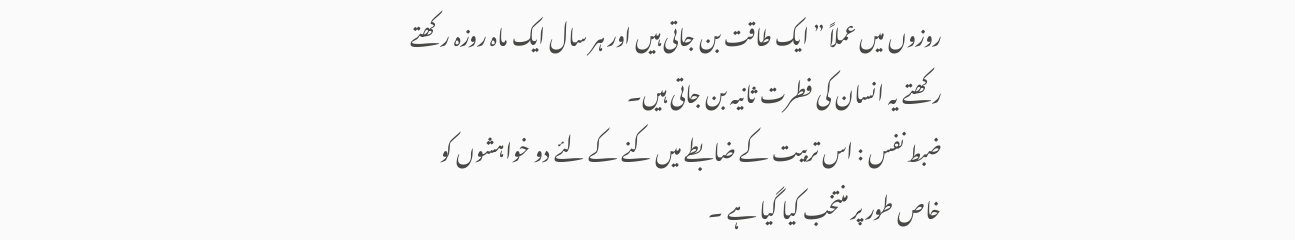روزوں میں عملاً ” ایک طاقت بن جاتی ہیں اور ہر سال ایک ماہ روزہ رکھتے رکھتے یہ انسان کی فطرت ثانیہ بن جاتی ہیں۔
ضبط نفس : اس تربیت کے ضابطے میں کنے کے لئے دو خواہشوں کو خاص طور پر منتخب کیا گیا ہے ۔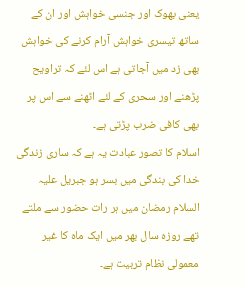یعنی بھوک اور جنسی خواہش اور ان کے ساتھ تیسری خواہش آرام کرنے کی خواہش بھی زد میں آجاتی ہے اس لئے کہ تراویح پڑھنے اور سحری کے لئے اٹھنے سے اس پر بھی کافی ضرب پڑتی ہے۔
اسلام کا تصور عبادت یہ ہے کہ ساری زندگی خدا کی بندگی میں بسر ہو جبریل علیہ السلام رمضان میں ہر رات حضور سے ملتے تھے روزہ سال بھر میں ایک ماہ کا غیر معمولی نظام تربیت ہے۔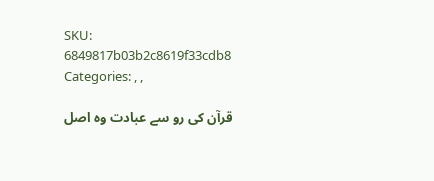SKU: 6849817b03b2c8619f33cdb8 Categories: , ,

قرآن کی رو سے عبادت وہ اصل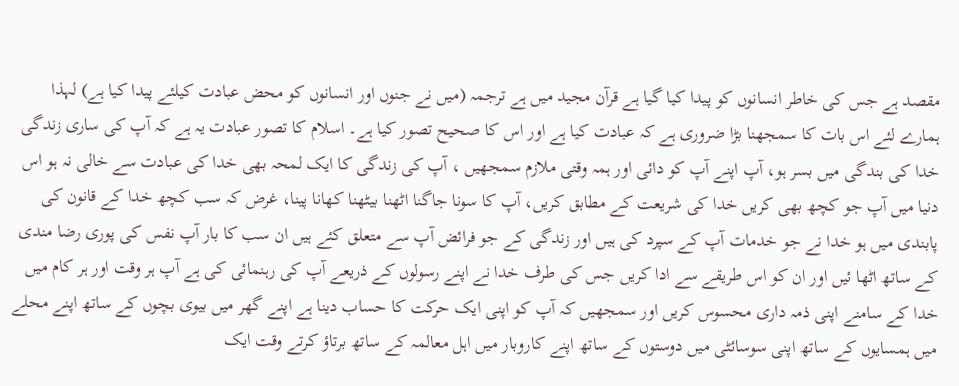مقصد ہے جس کی خاطر انسانوں کو پیدا کیا گیا ہے قرآن مجید میں ہے ترجمہ (میں نے جنوں اور انسانوں کو محض عبادت کیلئے پیدا کیا ہے) لہذا ہمارے لئے اس بات کا سمجھنا بڑا ضروری ہے کہ عبادت کیا ہے اور اس کا صحیح تصور کیا ہے۔ اسلام کا تصور عبادت یہ ہے کہ آپ کی ساری زندگی خدا کی بندگی میں بسر ہو، آپ اپنے آپ کو دائی اور ہمہ وقتی ملازم سمجھیں ، آپ کی زندگی کا ایک لمحہ بھی خدا کی عبادت سے خالی نہ ہو اس دنیا میں آپ جو کچھ بھی کریں خدا کی شریعت کے مطابق کریں، آپ کا سونا جاگنا اٹھنا بیٹھنا کھانا پینا، غرض کہ سب کچھ خدا کے قانون کی پابندی میں ہو خدا نے جو خدمات آپ کے سپرد کی ہیں اور زندگی کے جو فرائض آپ سے متعلق کئے ہیں ان سب کا بار آپ نفس کی پوری رضا مندی کے ساتھ اٹھا ئیں اور ان کو اس طریقے سے ادا کریں جس کی طرف خدا نے اپنے رسولوں کے ذریعے آپ کی رہنمائی کی ہے آپ ہر وقت اور ہر کام میں خدا کے سامنے اپنی ذمہ داری محسوس کریں اور سمجھیں کہ آپ کو اپنی ایک حرکت کا حساب دینا ہے اپنے گھر میں بیوی بچوں کے ساتھ اپنے محلے میں ہمسایوں کے ساتھ اپنی سوسائٹی میں دوستوں کے ساتھ اپنے کاروبار میں اہل معالمہ کے ساتھ برتاؤ کرتے وقت ایک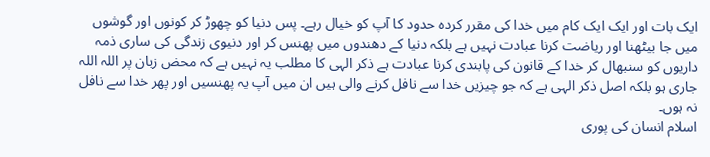ایک بات اور ایک ایک کام میں خدا کی مقرر کردہ حدود کا آپ کو خیال رہے۔ پس دنیا کو چھوڑ کر کونوں اور گوشوں میں جا بیٹھنا اور ریاضت کرنا عبادت نہیں ہے بلکہ دنیا کے دھندوں میں پھنس کر اور دنیوی زندگی کی ساری ذمہ داریوں کو سنبھال کر خدا کے قانون کی پابندی کرنا عبادت ہے ذکر الہی کا مطلب یہ نہیں ہے کہ محض زبان پر اللہ اللہ جاری ہو بلکہ اصل ذکر الہی ہے کہ جو چیزیں خدا سے نافل کرنے والی ہیں ان میں آپ یہ پھنسیں اور پھر خدا سے نافل نہ ہوں۔
اسلام انسان کی پوری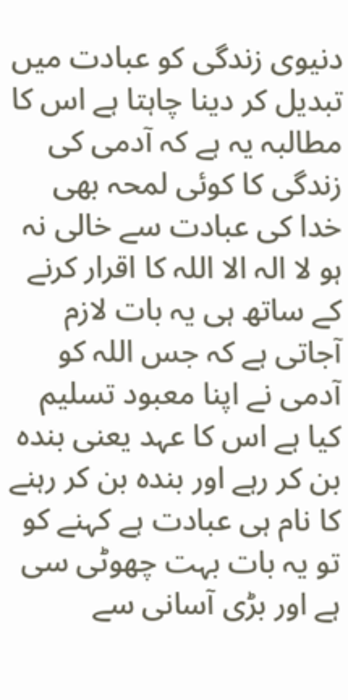دنیوی زندگی کو عبادت میں تبدیل کر دینا چاہتا ہے اس کا مطالبہ یہ ہے کہ آدمی کی زندگی کا کوئی لمحہ بھی خدا کی عبادت سے خالی نہ ہو لا الہ الا اللہ کا اقرار کرنے کے ساتھ ہی یہ بات لازم آجاتی ہے کہ جس اللہ کو آدمی نے اپنا معبود تسلیم کیا ہے اس کا عہد یعنی بندہ بن کر رہے اور بندہ بن کر رہنے کا نام ہی عبادت ہے کہنے کو تو یہ بات بہت چھوٹی سی ہے اور بڑی آسانی سے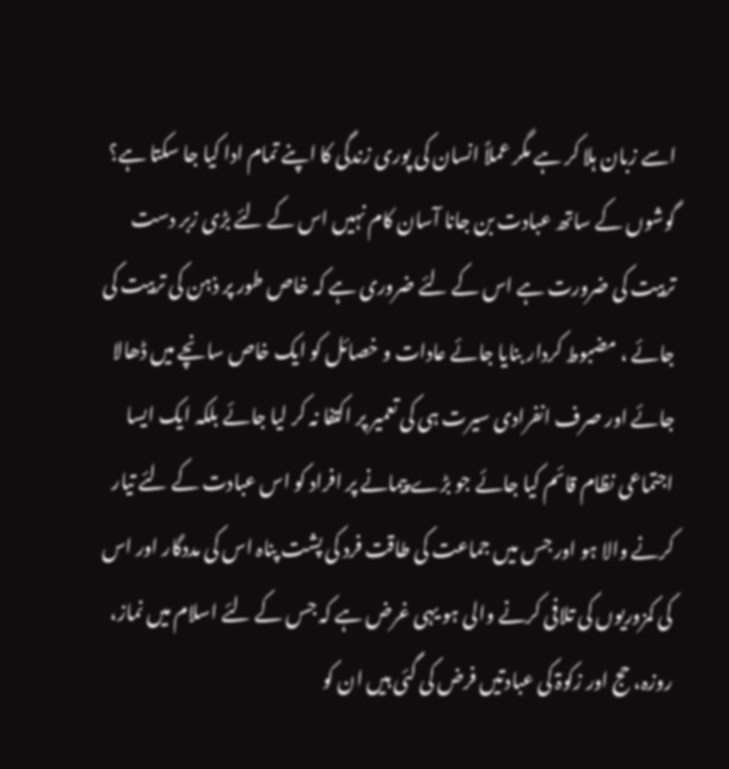اسے زبان ہلا کر ہے مگر عملاً انسان کی پوری زندگی کا اپنے تمام ادا کیا جا سکتا ہے؟ گوشوں کے ساتھ عبادت بن جانا آسان کام نہیں اس کے لئے بڑی زبر دست تربیت کی ضرورت ہے اس کے لئے ضروری ہے کہ خاص طور پر ذہن کی تربیت کی جائے ، مضبوط کردار بنایا جائے عادات و خصائل کو ایک خاص سانچے میں ڈھالا جائے اور صرف انفرادی سیرت ہی کی تعمیر پر اکتفا نہ کر لیا جائے بلکہ ایک ایسا اجتماعی نظام قائم کیا جائے جو بڑے پیمانے پر افراد کو اس عبادت کے لئے تیار کرنے والا ہو اور جس میں جماعت کی طاقت فرد کی پشت پناہ اس کی مددگار اور اس کی کمزوریوں کی تلافی کرنے والی ہو یہی غرض ہے کہ جس کے لئے اسلام میں نماز، روزہ، حج اور زکوۃ کی عبادتیں فرض کی گئی ہیں ان کو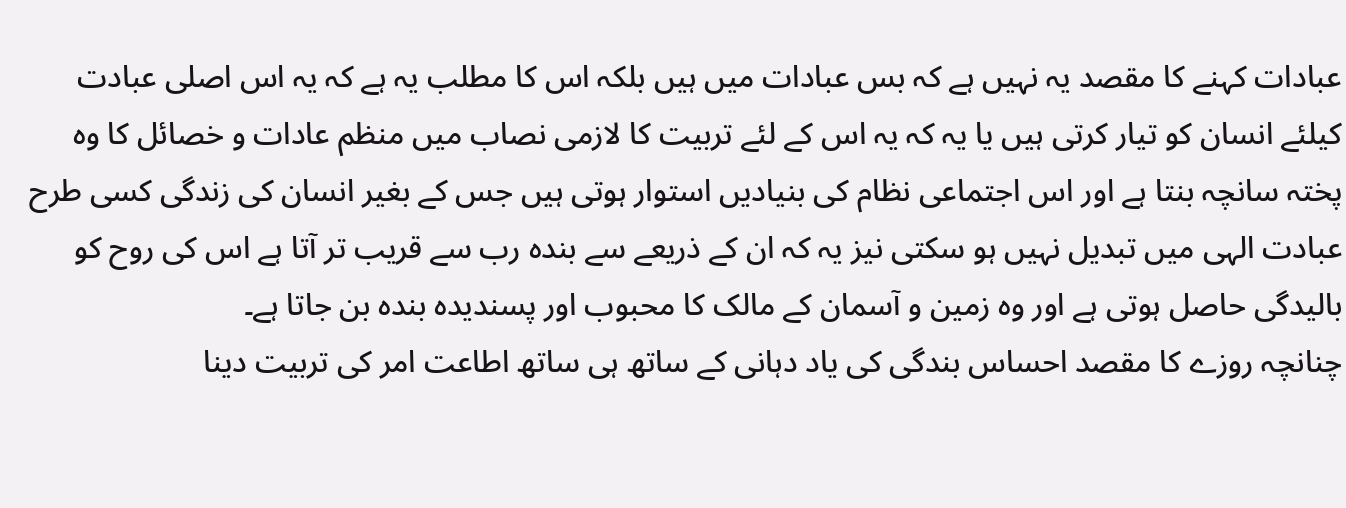عبادات کہنے کا مقصد یہ نہیں ہے کہ بس عبادات میں ہیں بلکہ اس کا مطلب یہ ہے کہ یہ اس اصلی عبادت کیلئے انسان کو تیار کرتی ہیں یا یہ کہ یہ اس کے لئے تربیت کا لازمی نصاب میں منظم عادات و خصائل کا وہ پختہ سانچہ بنتا ہے اور اس اجتماعی نظام کی بنیادیں استوار ہوتی ہیں جس کے بغیر انسان کی زندگی کسی طرح عبادت الہی میں تبدیل نہیں ہو سکتی نیز یہ کہ ان کے ذریعے سے بندہ رب سے قریب تر آتا ہے اس کی روح کو بالیدگی حاصل ہوتی ہے اور وہ زمین و آسمان کے مالک کا محبوب اور پسندیدہ بندہ بن جاتا ہے۔
چنانچہ روزے کا مقصد احساس بندگی کی یاد دہانی کے ساتھ ہی ساتھ اطاعت امر کی تربیت دینا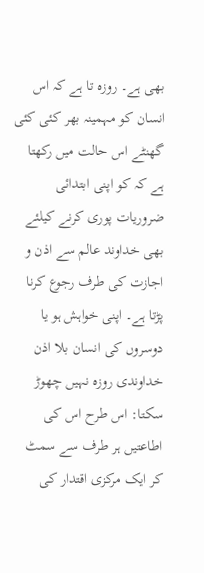بھی ہے۔ روزہ تا ہے کہ اس انسان کو مہمینہ بھر کئی کئی گھنٹے اس حالت میں رکھتا ہے کہ کو اپنی ابتدائی ضروریات پوری کرنے کیلئے بھی خداوند عالم سے اذن و اجازت کی طرف رجوع کرنا پڑتا ہے۔ اپنی خواہش ہو یا دوسروں کی انسان بلا اذن خداوندی روزه نہیں چھوڑ سکتا: اس طرح اس کی اطاعتیں ہر طرف سے سمٹ کر ایک مرکزی اقتدار کی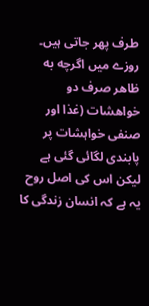طرف پھر جاتی ہیں۔
روزے میں اگرچه به ظاهر صرف دو خواهشات (غذا اور صنفی خواہشات پر پابندی لگائی گئی ہے لیکن اس کی اصل روح یہ ہے کہ انسان زندگی کا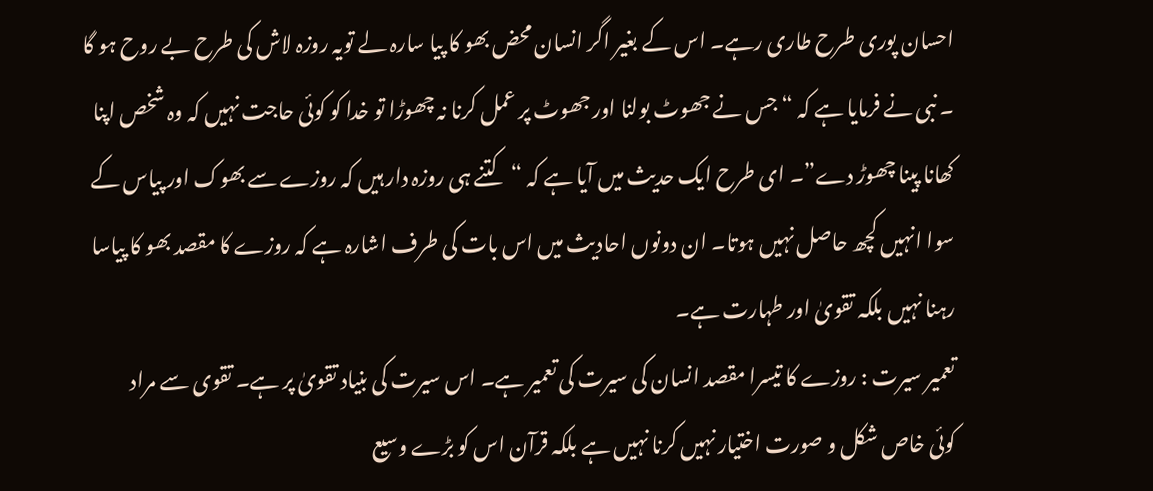احسان پوری طرح طاری رہے۔ اس کے بغیر اگر انسان محض بھو کا پیا سارہ لے تویہ روزہ لاش کی طرح بے روح ہو گا ۔ نبی نے فرمایا ہے کہ “جس نے جھوٹ بولنا اور جھوٹ پر عمل کرنا نہ چھوڑا تو خدا کو کوئی حاجت نہیں کہ وہ شخص اپنا کھانا پینا چھوڑ دے”۔ ای طرح ایک حدیث میں آیا ہے کہ “کتنے ہی روزہ دار ہیں کہ روزے سے بھوک اور پیاس کے سوا انہیں کچھ حاصل نہیں ہوتا۔ ان دونوں احادیث میں اس بات کی طرف اشارہ ہے کہ روزے کا مقصد بھو کا پیاسا رہنا نہیں بلکہ تقویٰ اور طہارت ہے۔
تعمیر سیرت : روزے کا تیسرا مقصد انسان کی سیرت کی تعمیر ہے۔ اس سیرت کی بنیاد تقویٰ پر ہے۔ تقوی سے مراد
کوئی خاص شکل و صورت اختیار نہیں کرنا نہیں ہے بلکہ قرآن اس کو بڑے وسیع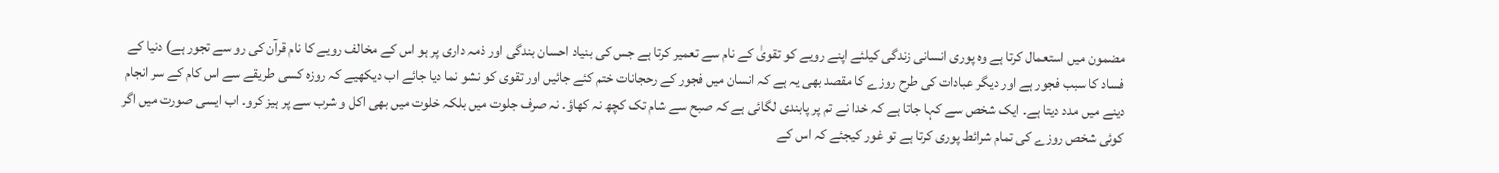مضمون میں استعمال کرتا ہے وہ پوری انسانی زندگی کیلئے اپنے رویے کو تقویٰ کے نام سے تعمیر کرتا ہے جس کی بنیاد احسان بندگی اور ذمہ داری پر ہو اس کے مخالف رویے کا نام قرآن کی رو سے تجور ہے) دنیا کے فساد کا سبب فجور ہے اور دیگر عبادات کی طرح روزے کا مقصد بھی یہ ہے کہ انسان میں فجور کے رحجانات ختم کئے جائیں اور تقوی کو نشو نما دیا جائے اب دیکھیے کہ روزہ کسی طریقے سے اس کام کے سر انجام دینے میں مدد دیتا ہے۔ ایک شخص سے کہا جاتا ہے کہ خدا نے تم پر پابندی لگائی ہے کہ صبح سے شام تک کچھ نہ کھاؤ۔ نہ صرف جلوت میں بلکہ خلوت میں بھی اکل و شرب سے پر ہیز کرو۔ اب ایسی صورت میں اگر کوئی شخص روزے کی تمام شرائط پوری کرتا ہے تو غور کیجئے کہ اس کے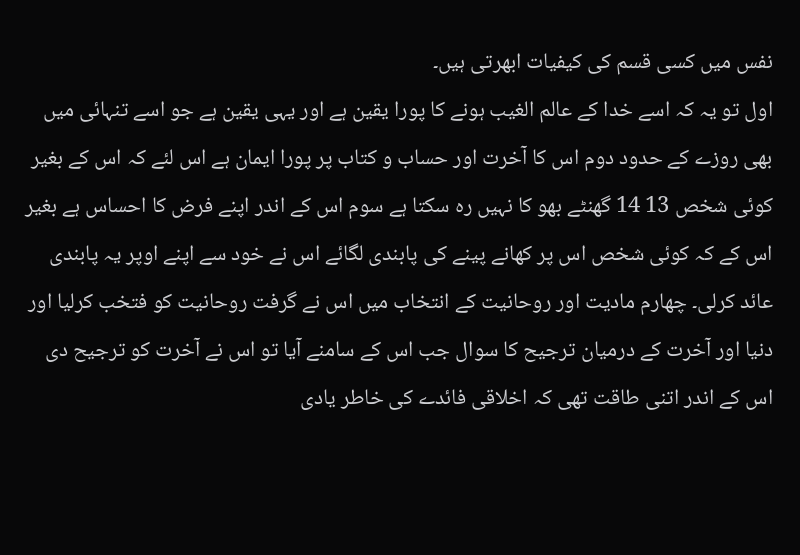نفس میں کسی قسم کی کیفیات ابھرتی ہیں۔
اول تو یہ کہ اسے خدا کے عالم الغیب ہونے کا پورا یقین ہے اور یہی یقین ہے جو اسے تنہائی میں بھی روزے کے حدود دوم اس کا آخرت اور حساب و کتاب پر پورا ایمان ہے اس لئے کہ اس کے بغیر کوئی شخص 13 14 گھنٹے بھو کا نہیں رہ سکتا ہے سوم اس کے اندر اپنے فرض کا احساس ہے بغیر اس کے کہ کوئی شخص اس پر کھانے پینے کی پابندی لگائے اس نے خود سے اپنے اوپر یہ پابندی عائد کرلی۔ چهارم مادیت اور روحانیت کے انتخاب میں اس نے گرفت روحانیت کو فتخب کرلیا اور دنیا اور آخرت کے درمیان ترجیح کا سوال جب اس کے سامنے آیا تو اس نے آخرت کو ترجیح دی اس کے اندر اتنی طاقت تھی کہ اخلاقی فائدے کی خاطر یادی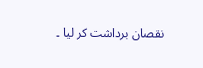نقصان برداشت کر لیا ۔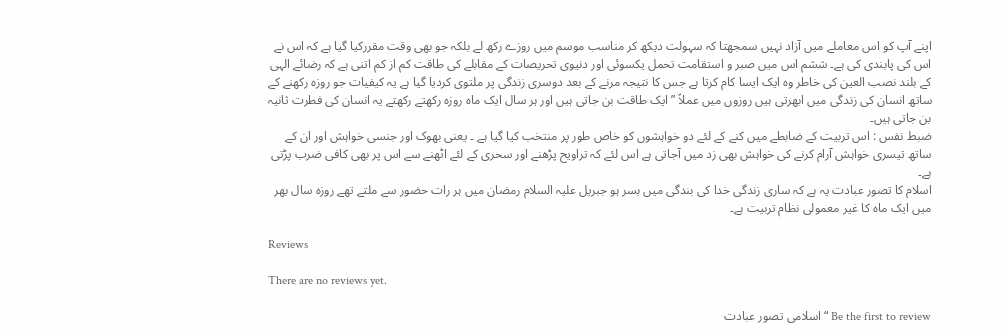اپنے آپ کو اس معاملے میں آزاد نہیں سمجھتا کہ سہولت دیکھ کر مناسب موسم میں روزے رکھ لے بلکہ جو بھی وقت مقررکیا گیا ہے کہ اس نے اس کی پابندی کی ہے۔ ششم اس میں صبر و استقامت تحمل یکسوئی اور دنیوی تحریصات کے مقابلے کی طاقت کم از کم اتنی ہے کہ رضائے الہی کے بلند نصب العین کی خاطر وہ ایک ایسا کام کرتا ہے جس کا نتیجہ مرنے کے بعد دوسری زندگی پر ملتوی کردیا گیا ہے یہ کیفیات جو روزہ رکھنے کے ساتھ انسان کی زندگی میں ابھرتی ہیں روزوں میں عملاً ” ایک طاقت بن جاتی ہیں اور ہر سال ایک ماہ روزہ رکھتے رکھتے یہ انسان کی فطرت ثانیہ بن جاتی ہیں۔
ضبط نفس : اس تربیت کے ضابطے میں کنے کے لئے دو خواہشوں کو خاص طور پر منتخب کیا گیا ہے ۔ یعنی بھوک اور جنسی خواہش اور ان کے ساتھ تیسری خواہش آرام کرنے کی خواہش بھی زد میں آجاتی ہے اس لئے کہ تراویح پڑھنے اور سحری کے لئے اٹھنے سے اس پر بھی کافی ضرب پڑتی ہے۔
اسلام کا تصور عبادت یہ ہے کہ ساری زندگی خدا کی بندگی میں بسر ہو جبریل علیہ السلام رمضان میں ہر رات حضور سے ملتے تھے روزہ سال بھر میں ایک ماہ کا غیر معمولی نظام تربیت ہے۔

Reviews

There are no reviews yet.

Be the first to review “اسلامی تصور عبادت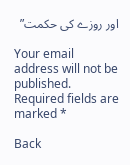اور روزے کی حکمت”

Your email address will not be published. Required fields are marked *

Back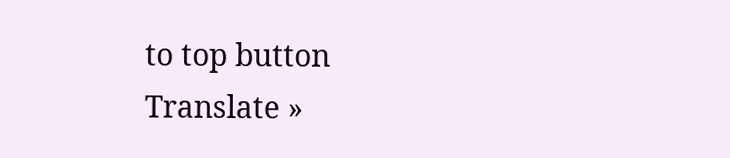to top button
Translate »